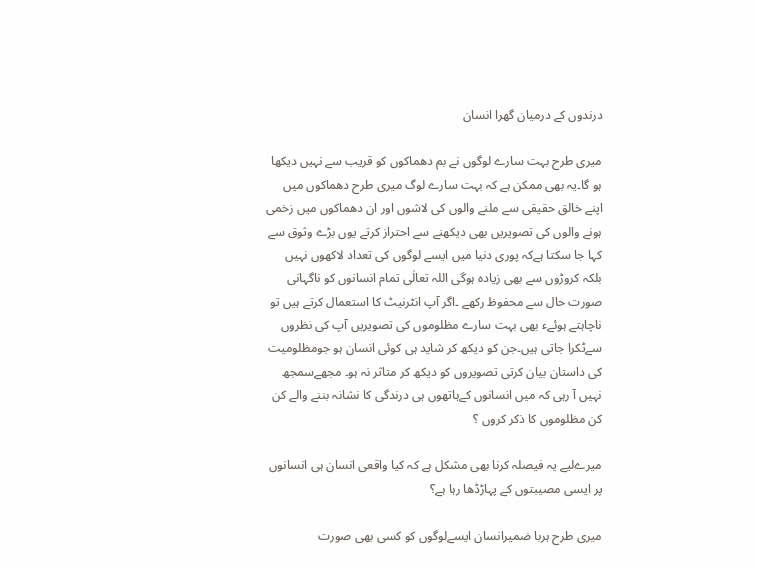درندوں کے درمیان گھرا انسان

میری طرح بہت سارے لوگوں نے بم دھماکوں کو قریب سے نہیں دیکھا ہو گا۔یہ بھی ممکن ہے کہ بہت سارے لوگ میری طرح دھماکوں میں اپنے خالق حقیقی سے ملنے والوں کی لاشوں اور ان دھماکوں میں زخمی ہونے والوں کی تصویریں بھی دیکھنے سے احتراز کرتے یوں بڑے وثوق سے کہا جا سکتا ہےکہ پوری دنیا میں ایسے لوگوں کی تعداد لاکھوں نہیں بلکہ کروڑوں سے بھی زیادہ ہوگی اللہ تعالٰی تمام انسانوں کو ناگہانی صورت حال سے محفوظ رکھے ۔اگر آپ انٹرنیٹ کا استعمال کرتے ہیں تو ناچاہتے ہوئےء بھی بہت سارے مظلوموں کی تصویریں آپ کی نظروں سےٹکرا جاتی ہیں۔جن کو دیکھ کر شاید ہی کوئی انسان ہو جومظلومیت کی داستان بیان کرتی تصویروں کو دیکھ کر متاثر نہ ہو۔ مجھےسمجھ نہیں آ رہی کہ میں انسانوں کےہاتھوں ہی درندگی کا نشانہ بننے والے کن کن مظلوموں کا ذکر کروں ؟

میرےلیے یہ فیصلہ کرنا بھی مشکل ہے کہ کیا واقعی انسان ہی انسانوں پر ایسی مصیبتوں کے پہاڑڈھا رہا ہے؟

میری طرح ہربا ضمیرانسان ایسےلوگوں کو کسی بھی صورت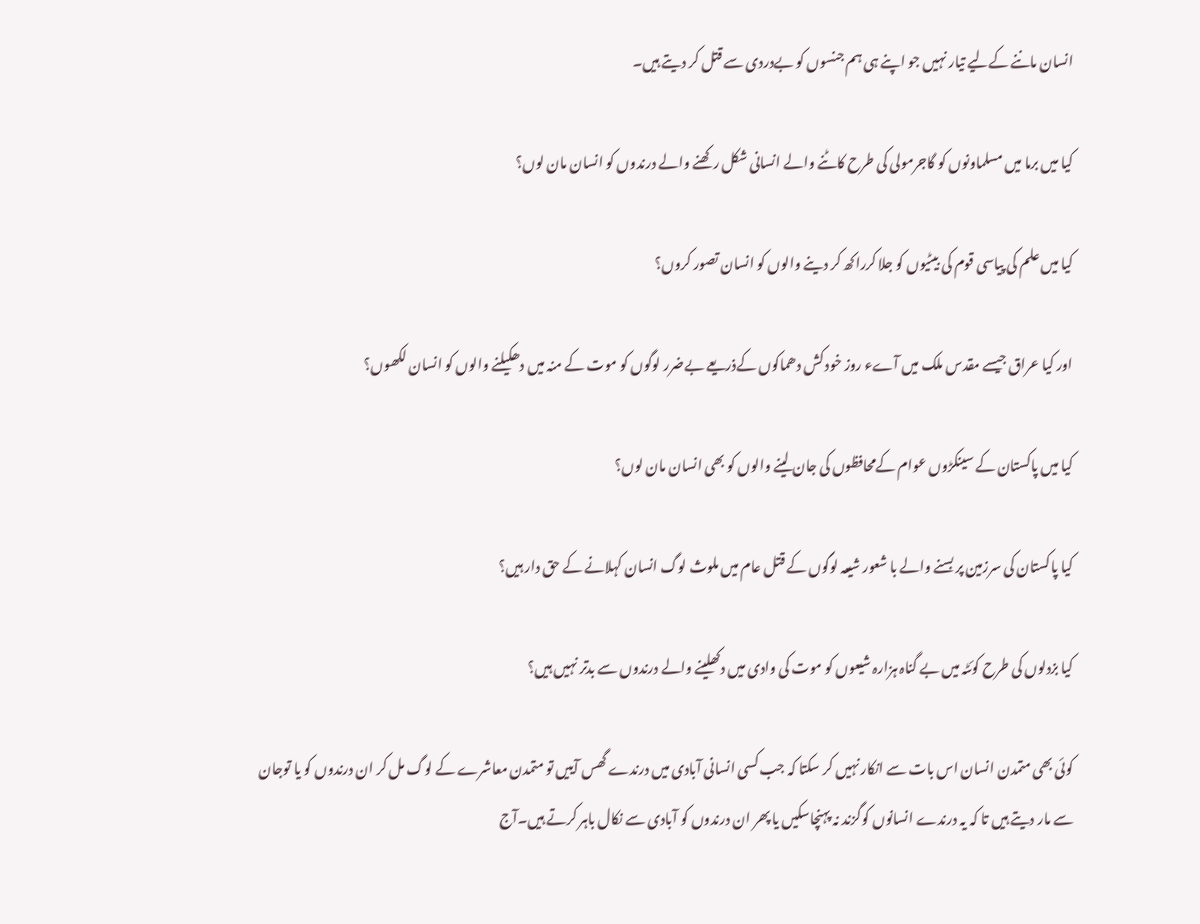انسان ماننے کےلیے تیار نہیں جو اپنے ہی ہم جنسوں کو بےدردی سے قتل کر دیتے ہیں۔

کیا میں برما میں مسلماونوں کو گاجرمولی کی طرح کاٹنے والے انسانی شکل رکھنے والے درندوں کو انسان مان لوں؟

کیا میں علم کی پیاسی قوم کی بیٹیوں کو جلا کرراکھ کر دینے والوں کو انسان تصور کروں؟

اور کیا عراق جیسے مقدس ملک میں آےء روز خود کش دھماکوں کےذریعے بےضرر لوگوں کو موت کے منہ میں دھکیلنے والوں کو انسان لکھوں؟

کیا میں پاکستان کے سینکڑوں عوام کےمحافظوں کی جان لینے والوں کو بھی انسان مان لوں؟

کیا پاکستان کی سرزمین پر بسنے والے با شعور شیعہ لوگوں کے قتل عام میں ملوث لوگ انسان کہلانے کے حق دار ہیں؟

کیا بزدلوں کی طرح کوئٹہ میں بے گناہ ہزارہ شیعوں کو موت کی وادی میں دکھلینے والے درندوں سے بدتر نہیں ہیں؟

کوئی بھی متمدن انسان اس بات سے انکار نہیں کر سکتا کہ جب کسی انسانی آبادی میں درندے گھس آییں تو متمدن معاشرے کے لوگ مل کر ان درندوں کو یا توجان سے مار دیتے ہیں تا کہ یہ درندے انسانوں کوگزند نہ پہنچاسکیں یا پھر ان درندوں کو آبادی سے نکال باہر کرتے ہیں۔آج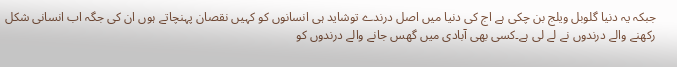جبکہ یہ دنیا گلوبل ویلج بن چکی ہے اج کی دنیا میں اصل درندے توشاید ہی انسانوں کو کہیں نقصان پہنچاتے ہوں ان کی جگہ اب انسانی شکل رکھنے والے درندوں نے لے لی ہے۔کسی بھی آبادی میں گھس جانے والے درندوں کو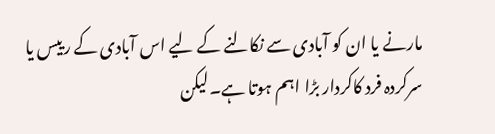مارنے یا ان کو آبادی سے نکالنے کے لیے اس آبادی کے رییس یا سرکردہ فرد کاکردار بڑا اہم ہوتا ہے۔لیکن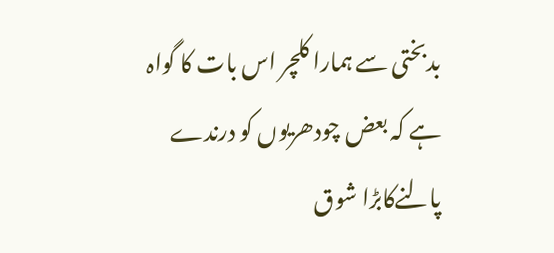بدبختی سے ہمارا کلچر اس بات کا گواہ ہے کہ بعض چودھریوں کو درندے پالنےکابڑا شوق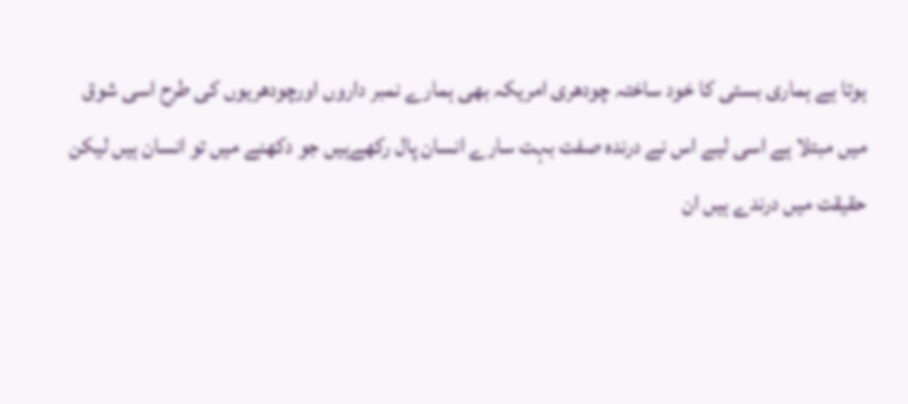ہوتا ہے ہماری بستی کا خود ساختہ چودھری امریکہ بھی ہمارے نمبر داروں اورچودھریوں کی طرح اسی شوق میں مبتلا ہے اسی لیے اس نے درندہ صفت بہت سارے انسان پال رکھےہیں جو دکھنے میں تو انسان ہیں لیکن حقیقت میں درندے ہیں ان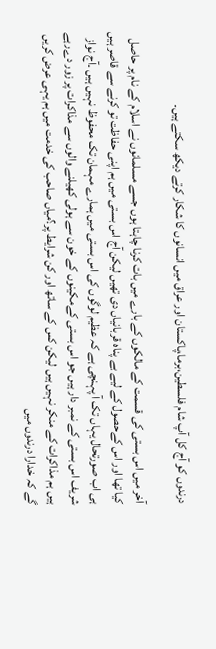درندوں کو آج کل آپ شام فلسطین،برما،پاکستان اور عراق میں انسانوں کا شکار کرتے دیکھ سکتے ہیں۔

آخر میں اس بستی کی قسمت کے مالکوں کے بارے میں بات کرنا چاہتا ہوں جسے مسلمانوں نے اسلام کے نام پر حاصل کیا تھا اور اس کےحصول کے لیے بے پناہ قربانیاں دی تھیں لیکن آج اس بستی میں ہم اپنی حفاظت تو کرنے سے قاصر ہیں ہی اب صورتحال یہاں تک آ پہنچی ہے کہ عظیم لوگوں کی اس بستی میں ہمارے مہمان تک محفوظ نہیں ہیں ۔آج نواز شریف اس بستی کے نمبر دار ہیں جو اس بستی کےمکینوں کے خون سے ہولی کھیلنے والوں سے مذاکرات پر زور دےرہے ہیں ہم مذاکرات کے منکر نہیں ہیں لیکن کس کے ساتھ اور کن شرایط پر؟میاں صاحب کی خدمت میں ہم یہی عرض کریں گے کہ خدارا درندوں میں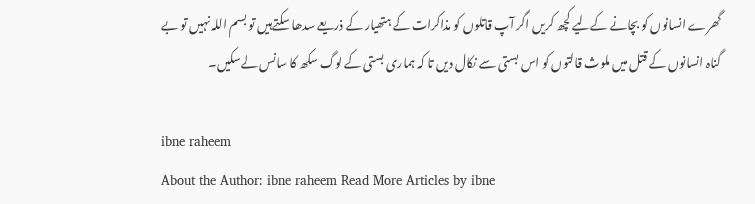گھرے انسانوں کو بچانے کےلیے کچھ کریں اگر آپ قاتلوں کو مذاکرات کے ہتھیار کے ذریعے سدھا سکتےہیں تو بسم اللہ نہیں تو بے گناہ انسانوں کے قتل میں ملوث قالتوں کو اس بستی سے نکال دیں تا کہ ہماری بستی کے لوگ سکھ کا سانس لےسکیں۔

ibne raheem
About the Author: ibne raheem Read More Articles by ibne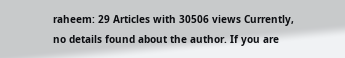raheem: 29 Articles with 30506 views Currently, no details found about the author. If you are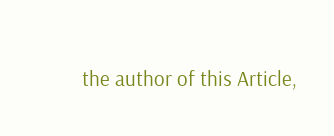the author of this Article,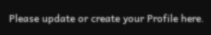Please update or create your Profile here.